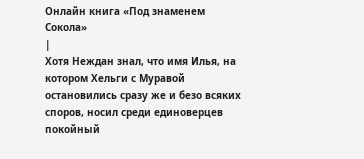Онлайн книга «Под знаменем Сокола»
|
Хотя Неждан знал, что имя Илья, на котором Хельги с Муравой остановились сразу же и безо всяких споров, носил среди единоверцев покойный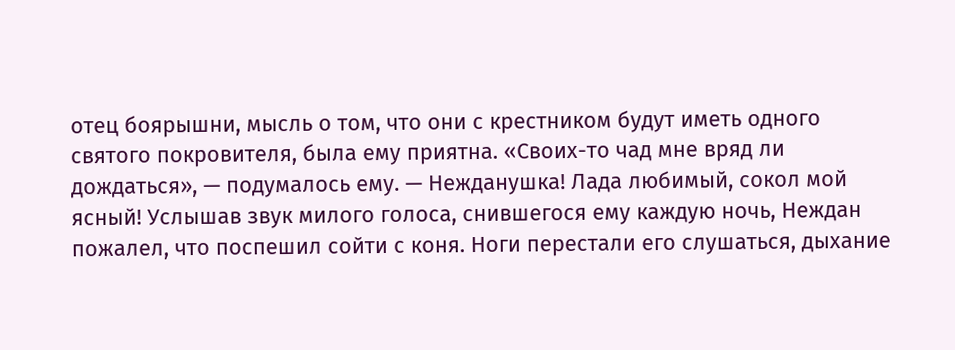отец боярышни, мысль о том, что они с крестником будут иметь одного святого покровителя, была ему приятна. «Своих-то чад мне вряд ли дождаться», — подумалось ему. — Нежданушка! Лада любимый, сокол мой ясный! Услышав звук милого голоса, снившегося ему каждую ночь, Неждан пожалел, что поспешил сойти с коня. Ноги перестали его слушаться, дыхание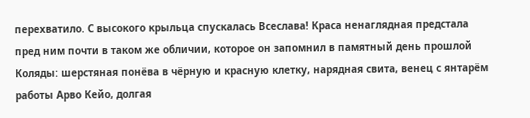перехватило. С высокого крыльца спускалась Всеслава! Краса ненаглядная предстала пред ним почти в таком же обличии, которое он запомнил в памятный день прошлой Коляды: шерстяная понёва в чёрную и красную клетку, нарядная свита, венец с янтарём работы Арво Кейо, долгая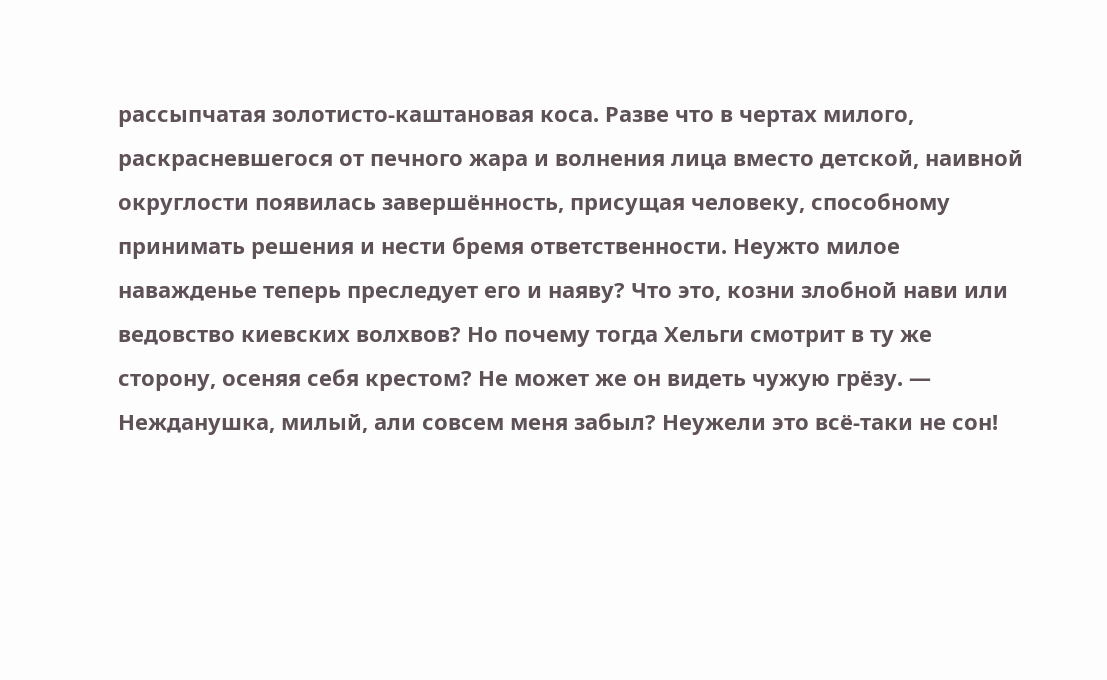рассыпчатая золотисто-каштановая коса. Разве что в чертах милого, раскрасневшегося от печного жара и волнения лица вместо детской, наивной округлости появилась завершённость, присущая человеку, способному принимать решения и нести бремя ответственности. Неужто милое наважденье теперь преследует его и наяву? Что это, козни злобной нави или ведовство киевских волхвов? Но почему тогда Хельги смотрит в ту же сторону, осеняя себя крестом? Не может же он видеть чужую грёзу. — Нежданушка, милый, али совсем меня забыл? Неужели это всё-таки не сон!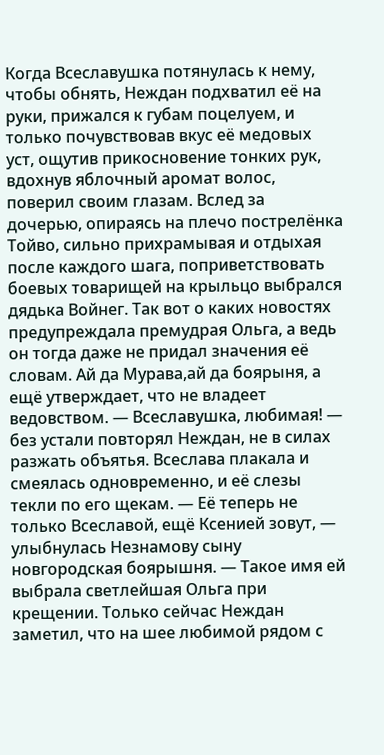Когда Всеславушка потянулась к нему, чтобы обнять, Неждан подхватил её на руки, прижался к губам поцелуем, и только почувствовав вкус её медовых уст, ощутив прикосновение тонких рук, вдохнув яблочный аромат волос, поверил своим глазам. Вслед за дочерью, опираясь на плечо пострелёнка Тойво, сильно прихрамывая и отдыхая после каждого шага, поприветствовать боевых товарищей на крыльцо выбрался дядька Войнег. Так вот о каких новостях предупреждала премудрая Ольга, а ведь он тогда даже не придал значения её словам. Ай да Мурава,ай да боярыня, а ещё утверждает, что не владеет ведовством. — Всеславушка, любимая! — без устали повторял Неждан, не в силах разжать объятья. Всеслава плакала и смеялась одновременно, и её слезы текли по его щекам. — Её теперь не только Всеславой, ещё Ксенией зовут, — улыбнулась Незнамову сыну новгородская боярышня. — Такое имя ей выбрала светлейшая Ольга при крещении. Только сейчас Неждан заметил, что на шее любимой рядом с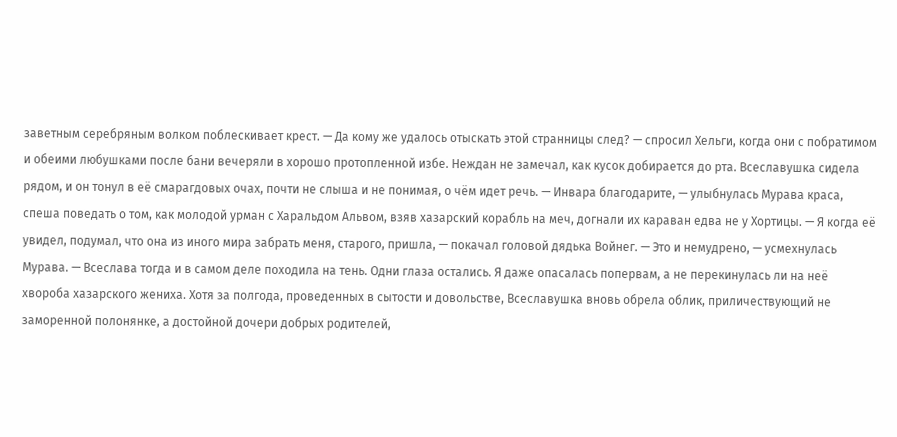заветным серебряным волком поблескивает крест. — Да кому же удалось отыскать этой странницы след? — спросил Хельги, когда они с побратимом и обеими любушками после бани вечеряли в хорошо протопленной избе. Неждан не замечал, как кусок добирается до рта. Всеславушка сидела рядом, и он тонул в её смарагдовых очах, почти не слыша и не понимая, о чём идет речь. — Инвара благодарите, — улыбнулась Мурава краса, спеша поведать о том, как молодой урман с Харальдом Альвом, взяв хазарский корабль на меч, догнали их караван едва не у Хортицы. — Я когда её увидел, подумал, что она из иного мира забрать меня, старого, пришла, — покачал головой дядька Войнег. — Это и немудрено, — усмехнулась Мурава. — Всеслава тогда и в самом деле походила на тень. Одни глаза остались. Я даже опасалась попервам, а не перекинулась ли на неё хвороба хазарского жениха. Хотя за полгода, проведенных в сытости и довольстве, Всеславушка вновь обрела облик, приличествующий не заморенной полонянке, а достойной дочери добрых родителей,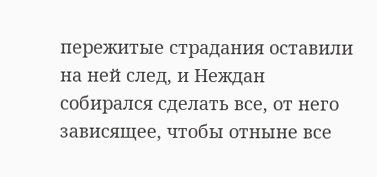пережитые страдания оставили на ней след, и Неждан собирался сделать все, от него зависящее, чтобы отныне все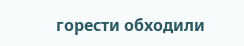горести обходили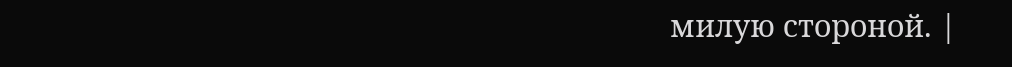милую стороной. |